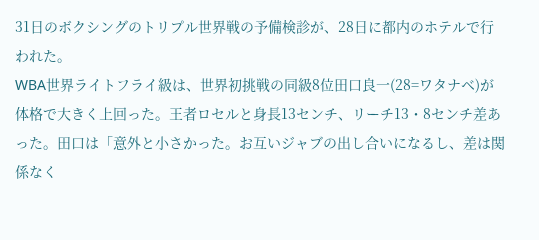31日のボクシングのトリプル世界戦の予備検診が、28日に都内のホテルで行われた。
WBA世界ライトフライ級は、世界初挑戦の同級8位田口良一(28=ワタナベ)が体格で大きく上回った。王者ロセルと身長13センチ、リーチ13・8センチ差あった。田口は「意外と小さかった。お互いジャブの出し合いになるし、差は関係なく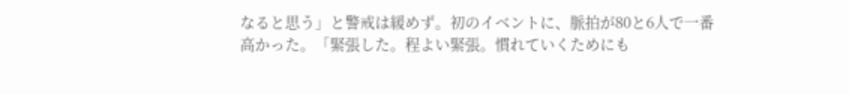なると思う」と警戒は緩めず。初のイベントに、脈拍が80と6人で一番高かった。「緊張した。程よい緊張。慣れていくためにも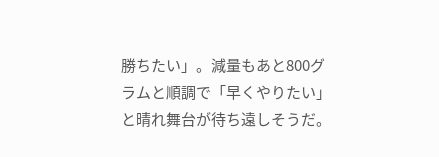勝ちたい」。減量もあと800グラムと順調で「早くやりたい」と晴れ舞台が待ち遠しそうだ。